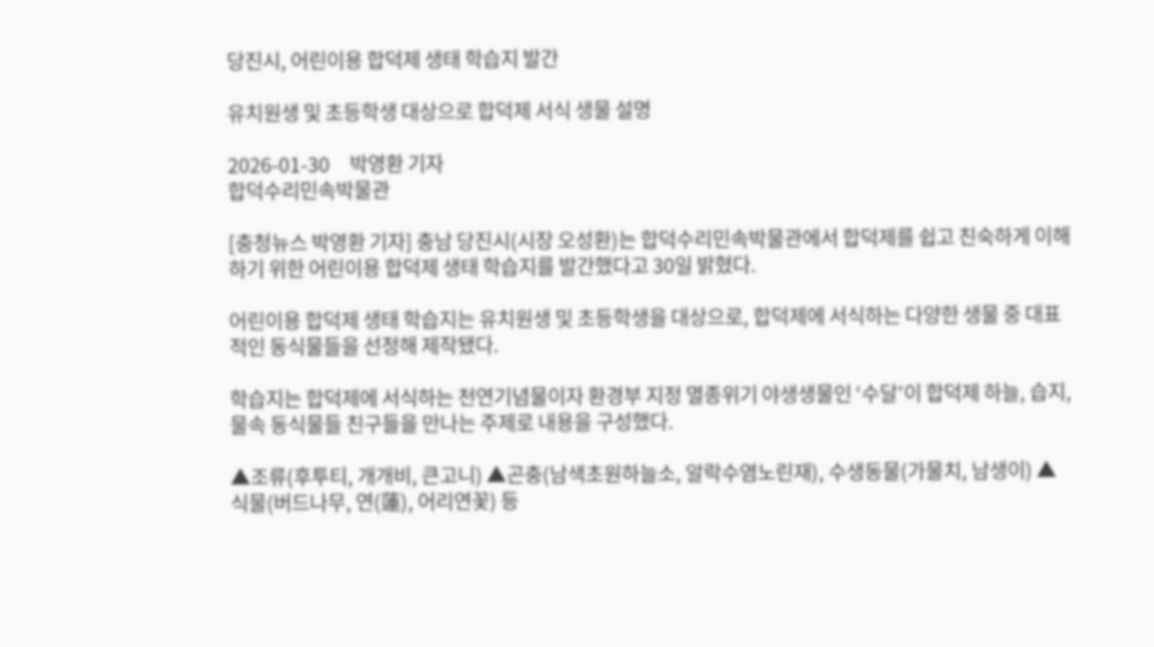당진시, 어린이용 합덕제 생태 학습지 발간

유치원생 및 초등학생 대상으로 합덕제 서식 생물 설명

2026-01-30     박영환 기자
합덕수리민속박물관

[충청뉴스 박영환 기자] 충남 당진시(시장 오성환)는 합덕수리민속박물관에서 합덕제를 쉽고 친숙하게 이해하기 위한 어린이용 합덕제 생태 학습지를 발간했다고 30일 밝혔다.

어린이용 합덕제 생태 학습지는 유치원생 및 초등학생을 대상으로, 합덕제에 서식하는 다양한 생물 중 대표적인 동식물들을 선정해 제작됐다.

학습지는 합덕제에 서식하는 천연기념물이자 환경부 지정 멸종위기 야생생물인 ‘수달’이 합덕제 하늘, 습지, 물속 동식물들 친구들을 만나는 주제로 내용을 구성했다.

▲조류(후투티, 개개비, 큰고니) ▲곤충(남색초원하늘소, 알락수염노린재), 수생동물(가물치, 남생이) ▲식물(버드나무, 연(蓮), 어리연꽃) 등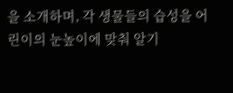을 소개하며, 각 생물들의 습성을 어린이의 눈높이에 맞춰 알기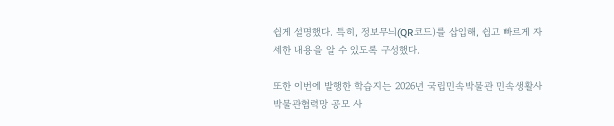쉽게 설명했다. 특히, 정보무늬(QR코드)를 삽입해, 쉽고 빠르게 자세한 내용을 알 수 있도록 구성했다.

또한 이번에 발행한 학습지는 2026년 국립민속박물관 민속생활사박물관협력망 공모 사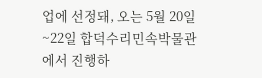업에 선정돼, 오는 5월 20일~22일 합덕수리민속박물관에서 진행하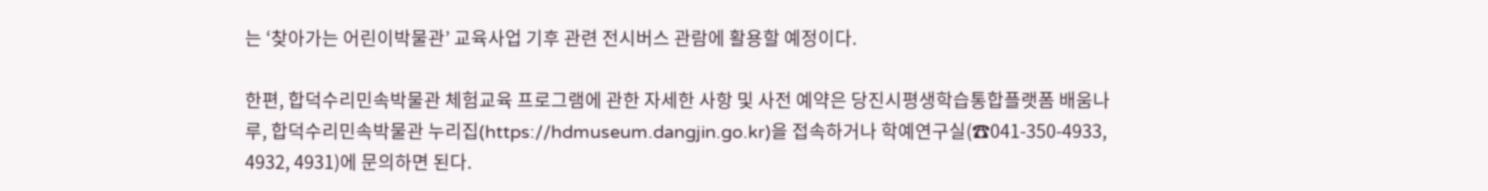는 ‘찾아가는 어린이박물관’ 교육사업 기후 관련 전시버스 관람에 활용할 예정이다.

한편, 합덕수리민속박물관 체험교육 프로그램에 관한 자세한 사항 및 사전 예약은 당진시평생학습통합플랫폼 배움나루, 합덕수리민속박물관 누리집(https://hdmuseum.dangjin.go.kr)을 접속하거나 학예연구실(☎041-350-4933, 4932, 4931)에 문의하면 된다.